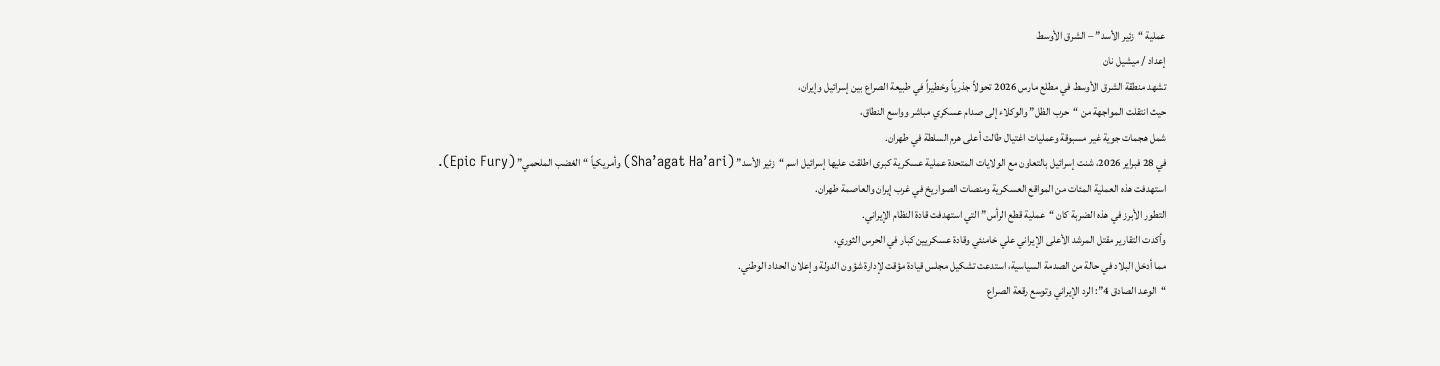عملية “زئير الأسد” – الشرق الأوسط
إعداد / ميشيل نان
تشهد منطقة الشرق الأوسط في مطلع مارس 2026 تحولاً جذرياً وخطيراً في طبيعة الصراع بين إسرائيل وإيران،
حيث انتقلت المواجهة من “حرب الظل” والوكلاء إلى صدام عسكري مباشر وواسع النطاق،
شمل هجمات جوية غير مسبوقة وعمليات اغتيال طالت أعلى هرم السلطة في طهران.
في 28 فبراير 2026، شنت إسرائيل بالتعاون مع الولايات المتحدة عملية عسكرية كبرى اطلقت عليها إسرائيل اسم “زئير الأسد” (Sha’agat Ha’ari) وأمريكياً “الغضب الملحمي” (Epic Fury).
استهدفت هذه العملية المئات من المواقع العسكرية ومنصات الصواريخ في غرب إيران والعاصمة طهران.
التطور الأبرز في هذه الضربة كان “عملية قطع الرأس” التي استهدفت قادة النظام الإيراني.
وأكدت التقارير مقتل المرشد الأعلى الإيراني علي خامنئي وقادة عسكريين كبار في الحرس الثوري،
مما أدخل البلاد في حالة من الصدمة السياسية، استدعت تشكيل مجلس قيادة مؤقت لإدارة شؤون الدولة وإعلان الحداد الوطني.
“الوعد الصادق 4”: الرد الإيراني وتوسع رقعة الصراع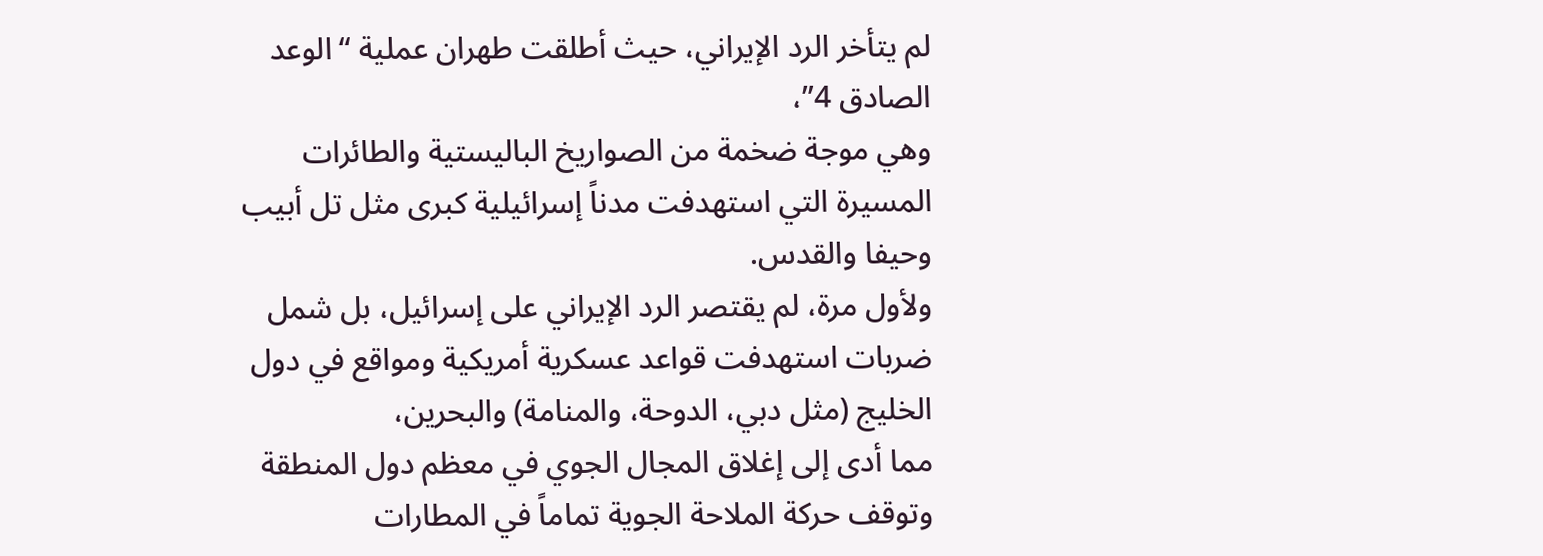لم يتأخر الرد الإيراني، حيث أطلقت طهران عملية “الوعد الصادق 4”،
وهي موجة ضخمة من الصواريخ الباليستية والطائرات المسيرة التي استهدفت مدناً إسرائيلية كبرى مثل تل أبيب وحيفا والقدس.
ولأول مرة، لم يقتصر الرد الإيراني على إسرائيل، بل شمل ضربات استهدفت قواعد عسكرية أمريكية ومواقع في دول الخليج (مثل دبي، الدوحة، والمنامة) والبحرين،
مما أدى إلى إغلاق المجال الجوي في معظم دول المنطقة وتوقف حركة الملاحة الجوية تماماً في المطارات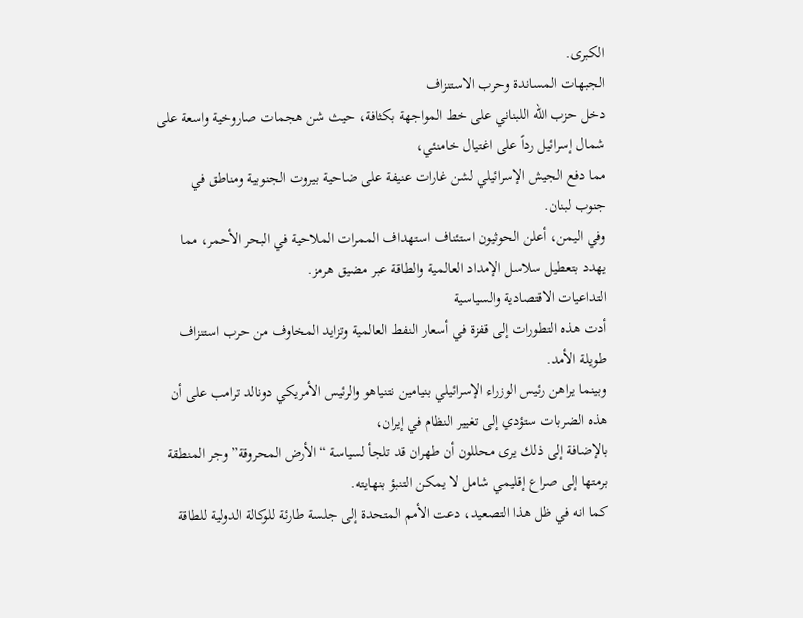الكبرى.
الجبهات المساندة وحرب الاستنزاف
دخل حزب الله اللبناني على خط المواجهة بكثافة، حيث شن هجمات صاروخية واسعة على شمال إسرائيل رداً على اغتيال خامنئي،
مما دفع الجيش الإسرائيلي لشن غارات عنيفة على ضاحية بيروت الجنوبية ومناطق في جنوب لبنان.
وفي اليمن، أعلن الحوثيون استئناف استهداف الممرات الملاحية في البحر الأحمر، مما يهدد بتعطيل سلاسل الإمداد العالمية والطاقة عبر مضيق هرمز.
التداعيات الاقتصادية والسياسية
أدت هذه التطورات إلى قفزة في أسعار النفط العالمية وتزايد المخاوف من حرب استنزاف طويلة الأمد.
وبينما يراهن رئيس الوزراء الإسرائيلي بنيامين نتنياهو والرئيس الأمريكي دونالد ترامب على أن هذه الضربات ستؤدي إلى تغيير النظام في إيران،
بالإضافة إلى ذلك يرى محللون أن طهران قد تلجأ لسياسة “الأرض المحروقة” وجر المنطقة برمتها إلى صراع إقليمي شامل لا يمكن التنبؤ بنهايته.
كما انه في ظل هذا التصعيد، دعت الأمم المتحدة إلى جلسة طارئة للوكالة الدولية للطاقة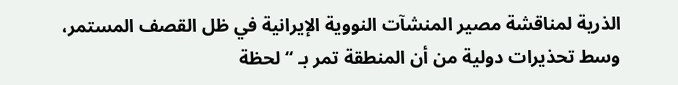الذرية لمناقشة مصير المنشآت النووية الإيرانية في ظل القصف المستمر،
وسط تحذيرات دولية من أن المنطقة تمر بـ “لحظة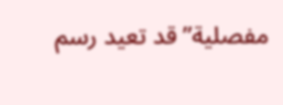مفصلية” قد تعيد رسم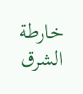خارطة الشرق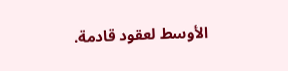الأوسط لعقود قادمة.